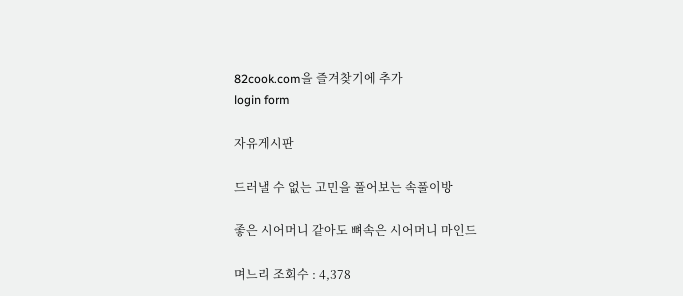82cook.com을 즐겨찾기에 추가
login form

자유게시판

드러낼 수 없는 고민을 풀어보는 속풀이방

좋은 시어머니 같아도 뼈속은 시어머니 마인드

며느리 조회수 : 4,378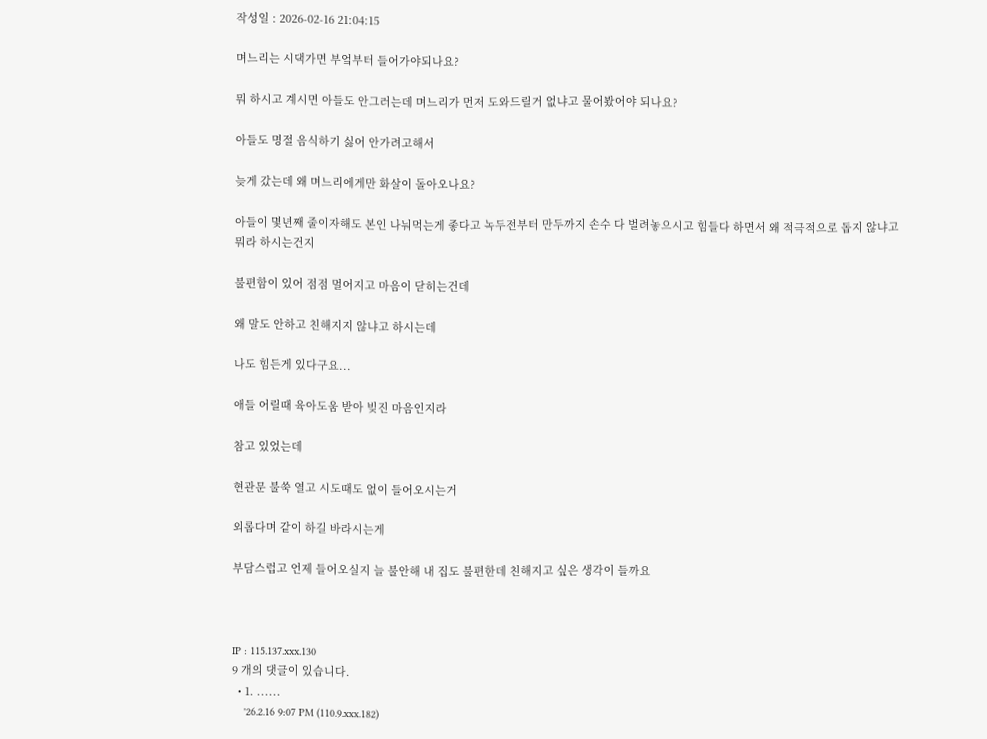작성일 : 2026-02-16 21:04:15

며느리는 시댁가면 부엌부터 들어가야되나요?

뭐 하시고 계시면 아들도 안그러는데 며느리가 먼저 도와드릴거 없냐고 물어봤어야 되나요?

아들도 명절 음식하기 싫어 안가려고해서

늦게 갔는데 왜 며느리에게만 화살이 돌아오나요?

아들이 몇년째 줄이자해도 본인 나눠먹는게 좋다고 녹두전부터 만두까지 손수 다 벌려놓으시고 힘들다 하면서 왜 적극적으로 돕지 않냐고 뭐라 하시는건지

불편함이 있어 점점 멀어지고 마음이 닫히는건데

왜 말도 안하고 친해지지 않냐고 하시는데

나도 힘든게 있다구요...

애들 어릴때 육아도움 받아 빚진 마음인지라

참고 있었는데

현관문 불쑥 열고 시도때도 없이 들어오시는거

외롭다며 같이 하길 바라시는게

부담스럽고 언제 들어오실지 늘 불안해 내 집도 불편한데 친해지고 싶은 생각이 들까요



IP : 115.137.xxx.130
9 개의 댓글이 있습니다.
  • 1. ......
    '26.2.16 9:07 PM (110.9.xxx.182)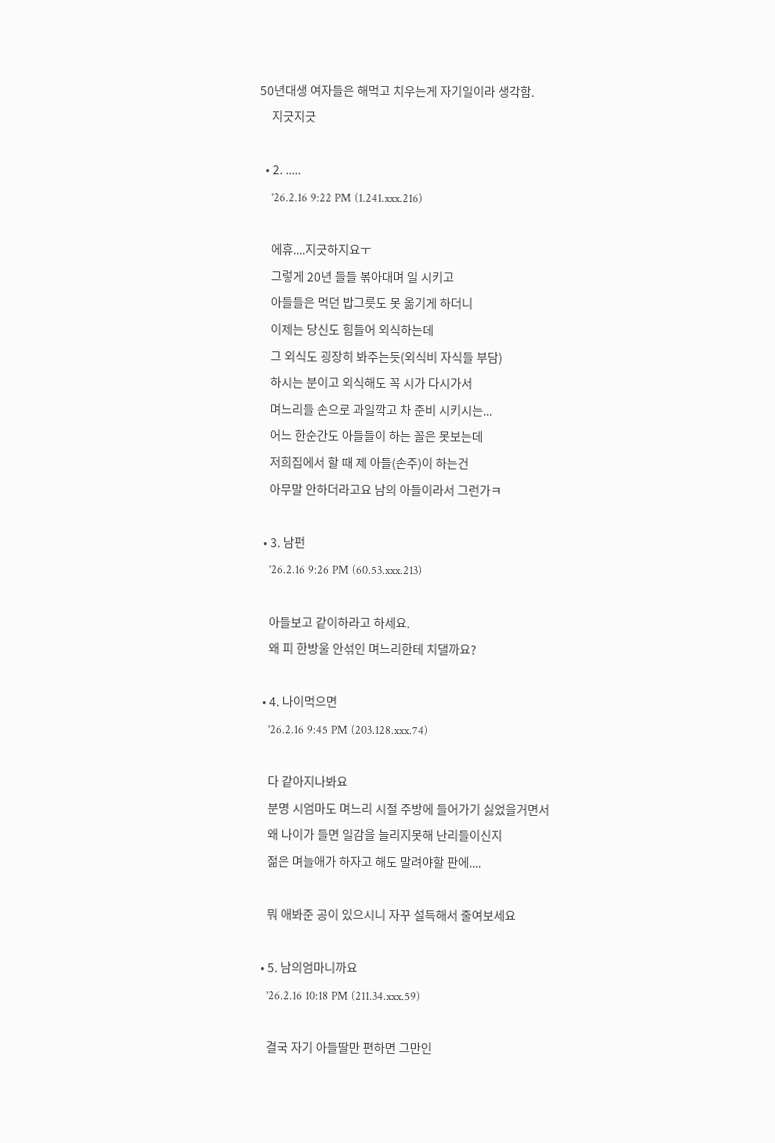50년대생 여자들은 해먹고 치우는게 자기일이라 생각함.
    지긋지긋

  • 2. .....
    '26.2.16 9:22 PM (1.241.xxx.216)

    에휴....지긋하지요ㅜ
    그렇게 20년 들들 볶아대며 일 시키고
    아들들은 먹던 밥그릇도 못 옮기게 하더니
    이제는 당신도 힘들어 외식하는데
    그 외식도 굉장히 봐주는듯(외식비 자식들 부담)
    하시는 분이고 외식해도 꼭 시가 다시가서
    며느리들 손으로 과일깍고 차 준비 시키시는...
    어느 한순간도 아들들이 하는 꼴은 못보는데
    저희집에서 할 때 제 아들(손주)이 하는건
    아무말 안하더라고요 남의 아들이라서 그런가ㅋ

  • 3. 남펀
    '26.2.16 9:26 PM (60.53.xxx.213)

    아들보고 같이하라고 하세요.
    왜 피 한방울 안섞인 며느리한테 치댈까요?

  • 4. 나이먹으면
    '26.2.16 9:45 PM (203.128.xxx.74)

    다 같아지나봐요
    분명 시엄마도 며느리 시절 주방에 들어가기 싫었을거면서
    왜 나이가 들면 일감을 늘리지못해 난리들이신지
    젊은 며늘애가 하자고 해도 말려야할 판에....

    뭐 애봐준 공이 있으시니 자꾸 설득해서 줄여보세요

  • 5. 남의엄마니까요
    '26.2.16 10:18 PM (211.34.xxx.59)

    결국 자기 아들딸만 편하면 그만인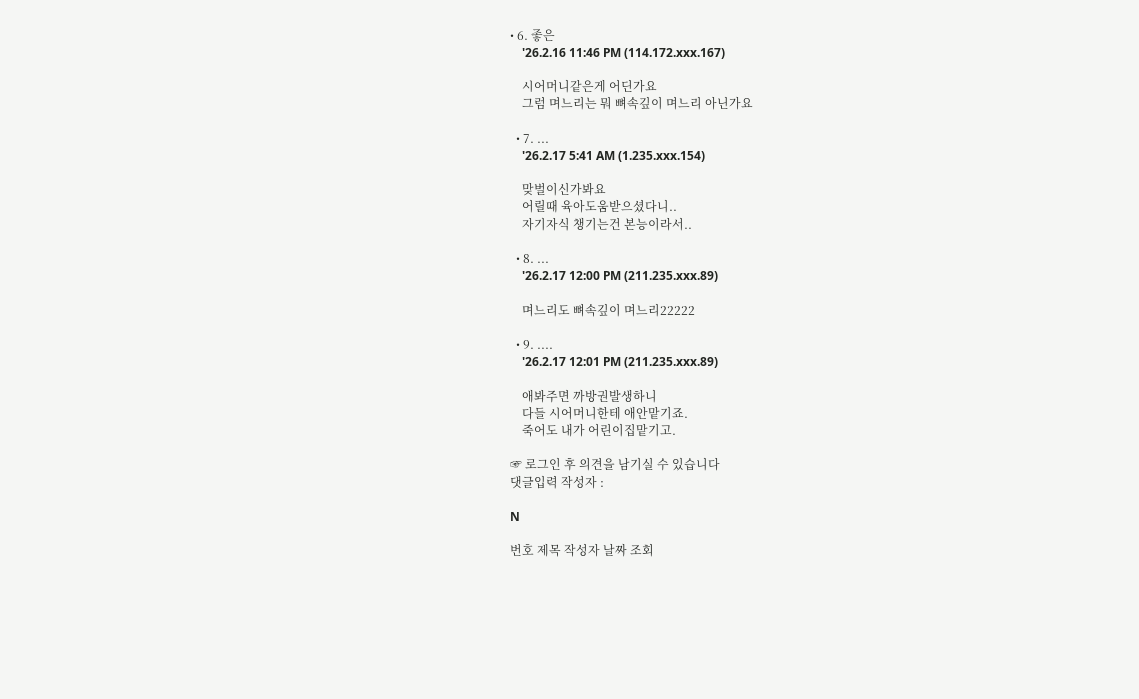• 6. 좋은
    '26.2.16 11:46 PM (114.172.xxx.167)

    시어머니같은게 어딘가요
    그럼 며느리는 뭐 뼈속깊이 며느리 아닌가요

  • 7. ...
    '26.2.17 5:41 AM (1.235.xxx.154)

    맞벌이신가봐요
    어릴때 육아도움받으셨다니..
    자기자식 챙기는건 본능이라서..

  • 8. ...
    '26.2.17 12:00 PM (211.235.xxx.89)

    며느리도 뼈속깊이 며느리22222

  • 9. ....
    '26.2.17 12:01 PM (211.235.xxx.89)

    애봐주면 까방권발생하니
    다들 시어머니한테 애안맡기죠.
    죽어도 내가 어린이집맡기고.

☞ 로그인 후 의견을 남기실 수 있습니다
댓글입력 작성자 :

N

번호 제목 작성자 날짜 조회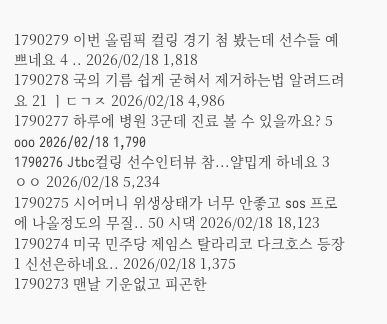1790279 이번 올림픽 컬링 경기 첨 봤는데 선수들 예쁘네요 4 .. 2026/02/18 1,818
1790278 국의 기름 쉽게 굳혀서 제거하는법 알려드려요 21 ㅣㄷㄱㅈ 2026/02/18 4,986
1790277 하루에 병원 3군데 진료 볼 수 있을까요? 5 ooo 2026/02/18 1,790
1790276 Jtbc컬링 선수인터뷰 참...얄밉게 하네요 3 ㅇㅇ 2026/02/18 5,234
1790275 시어머니 위생상태가 너무 안좋고 sos 프로에 나올정도의 무질.. 50 시댁 2026/02/18 18,123
1790274 미국 민주당 제임스 탈라리코 다크호스 등장 1 신선은하네요.. 2026/02/18 1,375
1790273 맨날 기운없고 피곤한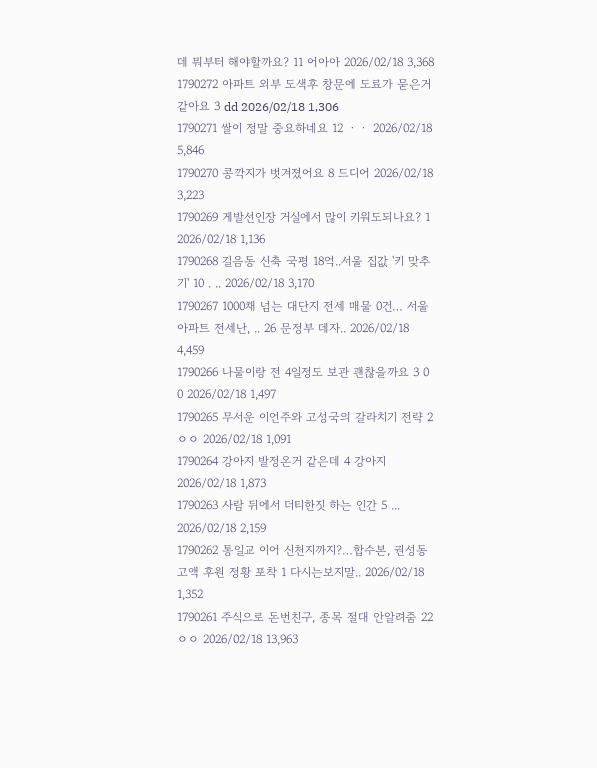데 뭐부터 해야할까요? 11 어아아 2026/02/18 3,368
1790272 아파트 외부 도색후 창문에 도료가 묻은거 같아요 3 dd 2026/02/18 1,306
1790271 쌀이 정말 중요하네요 12 ㆍㆍ 2026/02/18 5,846
1790270 콩깍지가 벗겨졌어요 8 드디어 2026/02/18 3,223
1790269 게발선인장 거실에서 많이 키워도되나요? 1 2026/02/18 1,136
1790268 길음동 신축 국평 18억..서울 집값 '키 맞추기' 10 . .. 2026/02/18 3,170
1790267 1000채 넘는 대단지 전세 매물 0건… 서울 아파트 전세난, .. 26 문정부 데자.. 2026/02/18 4,459
1790266 나물이랑 전 4일정도 보관 괜찮을까요 3 0 0 2026/02/18 1,497
1790265 무서운 이언주와 고성국의 갈라치기 전략 2 ㅇㅇ 2026/02/18 1,091
1790264 강아지 발정온거 같은데 4 강아지 2026/02/18 1,873
1790263 사람 뒤에서 더티한짓 하는 인간 5 ... 2026/02/18 2,159
1790262 통일교 이어 신천지까지?…합수본, 권성동 고액 후원 정황 포착 1 다시는보지말.. 2026/02/18 1,352
1790261 주식으로 돈번친구, 종목 절대 안알려줌 22 ㅇㅇ 2026/02/18 13,963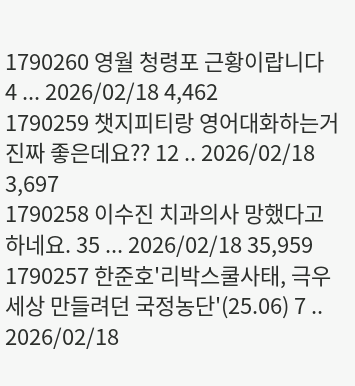1790260 영월 청령포 근황이랍니다 4 ... 2026/02/18 4,462
1790259 챗지피티랑 영어대화하는거 진짜 좋은데요?? 12 .. 2026/02/18 3,697
1790258 이수진 치과의사 망했다고 하네요. 35 ... 2026/02/18 35,959
1790257 한준호'리박스쿨사태, 극우세상 만들려던 국정농단'(25.06) 7 .. 2026/02/18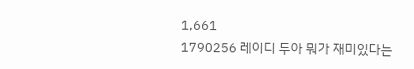1,661
1790256 레이디 두아 뭐가 재미있다는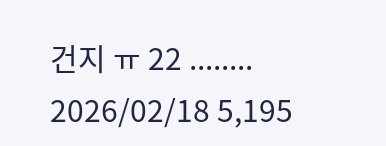건지 ㅠ 22 ........ 2026/02/18 5,195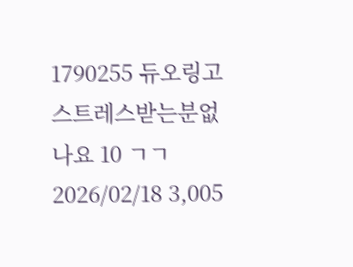1790255 듀오링고 스트레스받는분없나요 10 ㄱㄱ 2026/02/18 3,005